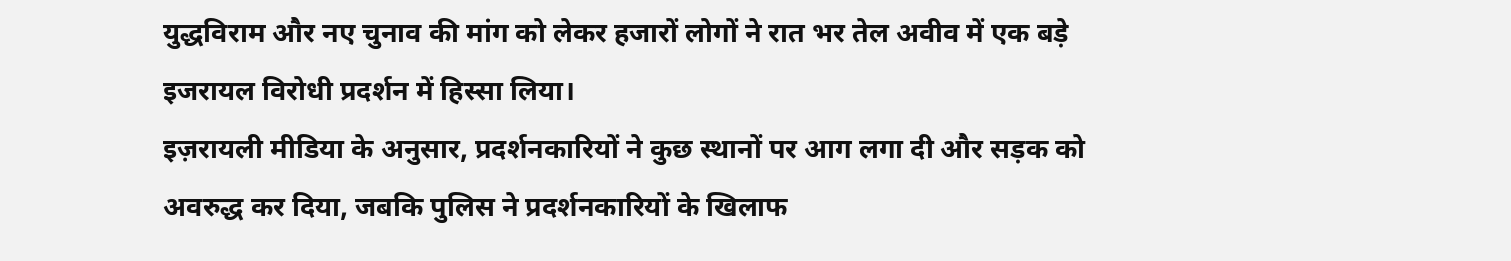युद्धविराम और नए चुनाव की मांग को लेकर हजारों लोगों ने रात भर तेल अवीव में एक बड़े इजरायल विरोधी प्रदर्शन में हिस्सा लिया।
इज़रायली मीडिया के अनुसार, प्रदर्शनकारियों ने कुछ स्थानों पर आग लगा दी और सड़क को अवरुद्ध कर दिया, जबकि पुलिस ने प्रदर्शनकारियों के खिलाफ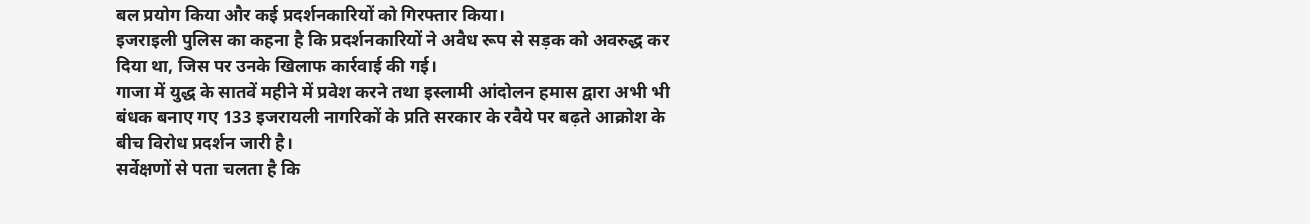बल प्रयोग किया और कई प्रदर्शनकारियों को गिरफ्तार किया।
इजराइली पुलिस का कहना है कि प्रदर्शनकारियों ने अवैध रूप से सड़क को अवरुद्ध कर दिया था, जिस पर उनके खिलाफ कार्रवाई की गई।
गाजा में युद्ध के सातवें महीने में प्रवेश करने तथा इस्लामी आंदोलन हमास द्वारा अभी भी बंधक बनाए गए 133 इजरायली नागरिकों के प्रति सरकार के रवैये पर बढ़ते आक्रोश के बीच विरोध प्रदर्शन जारी है।
सर्वेक्षणों से पता चलता है कि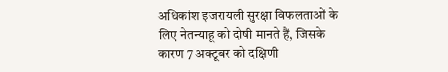अधिकांश इजरायली सुरक्षा विफलताओं के लिए नेतन्याहू को दोषी मानते हैं, जिसके कारण 7 अक्टूबर को दक्षिणी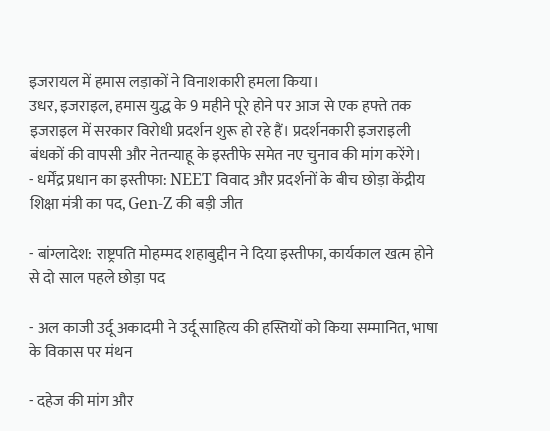इजरायल में हमास लड़ाकों ने विनाशकारी हमला किया।
उधर, इजराइल, हमास युद्ध के 9 महीने पूरे होने पर आज से एक हफ्ते तक इजराइल में सरकार विरोधी प्रदर्शन शुरू हो रहे हैं। प्रदर्शनकारी इजराइली बंधकों की वापसी और नेतन्याहू के इस्तीफे समेत नए चुनाव की मांग करेंगे।
- धर्मेंद्र प्रधान का इस्तीफा: NEET विवाद और प्रदर्शनों के बीच छोड़ा केंद्रीय शिक्षा मंत्री का पद, Gen-Z की बड़ी जीत

- बांग्लादेश: राष्ट्रपति मोहम्मद शहाबुद्दीन ने दिया इस्तीफा, कार्यकाल खत्म होने से दो साल पहले छोड़ा पद

- अल काजी उर्दू अकादमी ने उर्दू साहित्य की हस्तियों को किया सम्मानित, भाषा के विकास पर मंथन

- दहेज की मांग और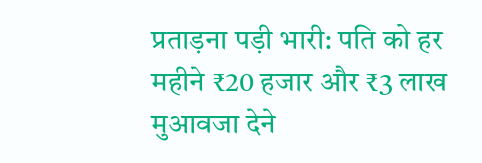प्रताड़ना पड़ी भारी: पति को हर महीने ₹20 हजार और ₹3 लाख मुआवजा देने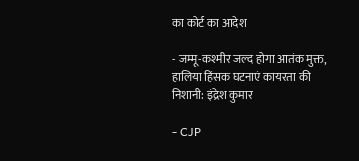का कोर्ट का आदेश

- जम्मू-कश्मीर जल्द होगा आतंक मुक्त, हालिया हिंसक घटनाएं कायरता की निशानी: इंद्रेश कुमार

- CJP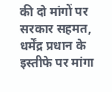की दो मांगों पर सरकार सहमत, धर्मेंद्र प्रधान के इस्तीफे पर मांगा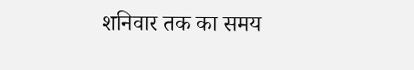शनिवार तक का समय